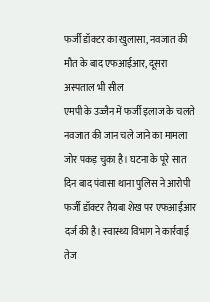फर्जी डॉक्टर का खुलासा, नवजात की मौत के बाद एफआईआर, दूसरा अस्पताल भी सील
एमपी के उज्जैन में फर्जी इलाज के चलते नवजात की जान चले जाने का मामला जोर पकड़ चुका है। घटना के पूरे सात दिन बाद पंवासा थाना पुलिस ने आरोपी फर्जी डॉक्टर तैयबा शेख पर एफआईआर दर्ज की है। स्वास्थ्य विभाग ने कार्रवाई तेज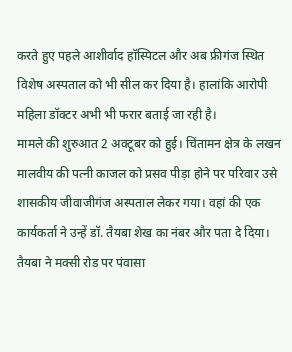करते हुए पहले आशीर्वाद हॉस्पिटल और अब फ्रीगंज स्थित विशेष अस्पताल को भी सील कर दिया है। हालांकि आरोपी महिला डॉक्टर अभी भी फरार बताई जा रही है।
मामले की शुरुआत 2 अक्टूबर को हुई। चिंतामन क्षेत्र के लखन मालवीय की पत्नी काजल को प्रसव पीड़ा होने पर परिवार उसे शासकीय जीवाजीगंज अस्पताल लेकर गया। वहां की एक कार्यकर्ता ने उन्हें डॉ. तैयबा शेख का नंबर और पता दे दिया। तैयबा ने मक्सी रोड पर पंवासा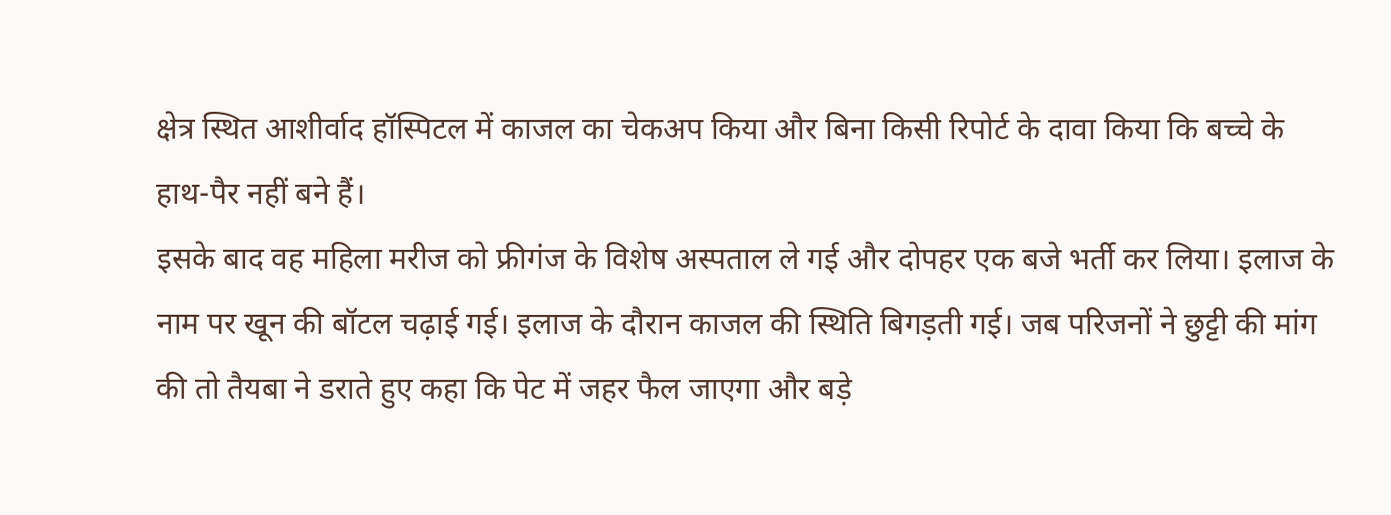क्षेत्र स्थित आशीर्वाद हॉस्पिटल में काजल का चेकअप किया और बिना किसी रिपोर्ट के दावा किया कि बच्चे के हाथ-पैर नहीं बने हैं।
इसके बाद वह महिला मरीज को फ्रीगंज के विशेष अस्पताल ले गई और दोपहर एक बजे भर्ती कर लिया। इलाज के नाम पर खून की बॉटल चढ़ाई गई। इलाज के दौरान काजल की स्थिति बिगड़ती गई। जब परिजनों ने छुट्टी की मांग की तो तैयबा ने डराते हुए कहा कि पेट में जहर फैल जाएगा और बड़े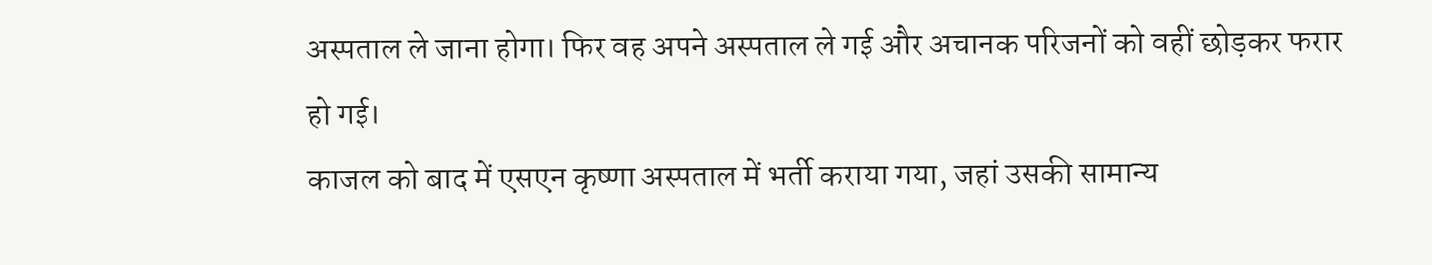अस्पताल ले जाना होगा। फिर वह अपने अस्पताल ले गई और अचानक परिजनों को वहीं छोड़कर फरार हो गई।
काजल को बाद में एसएन कृष्णा अस्पताल में भर्ती कराया गया, जहां उसकी सामान्य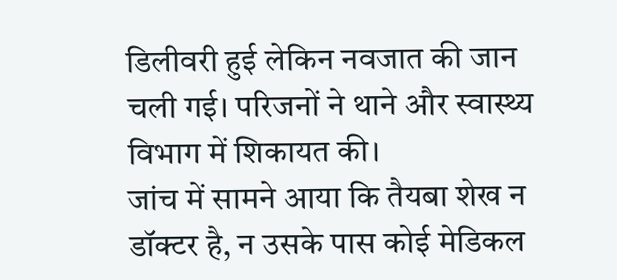डिलीवरी हुई लेकिन नवजात की जान चली गई। परिजनों ने थाने और स्वास्थ्य विभाग में शिकायत की।
जांच में सामने आया कि तैयबा शेख न डॉक्टर है, न उसके पास कोई मेडिकल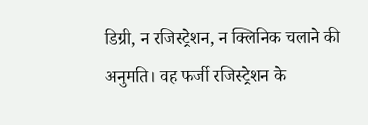डिग्री, न रजिस्ट्रेशन, न क्लिनिक चलाने की अनुमति। वह फर्जी रजिस्ट्रेशन के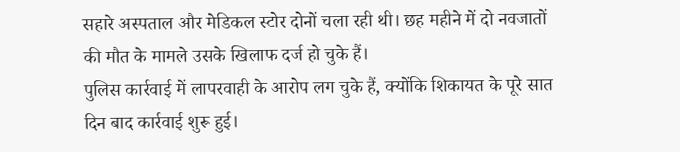सहारे अस्पताल और मेडिकल स्टोर दोनों चला रही थी। छह महीने में दो नवजातों की मौत के मामले उसके खिलाफ दर्ज हो चुके हैं।
पुलिस कार्रवाई में लापरवाही के आरोप लग चुके हैं, क्योंकि शिकायत के पूरे सात दिन बाद कार्रवाई शुरू हुई।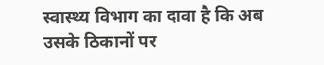स्वास्थ्य विभाग का दावा है कि अब उसके ठिकानों पर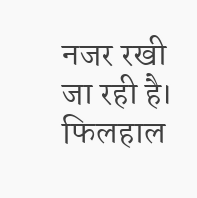नजर रखी जा रही है। फिलहाल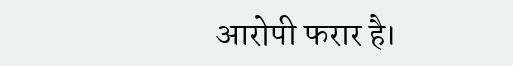आरोपी फरार है।